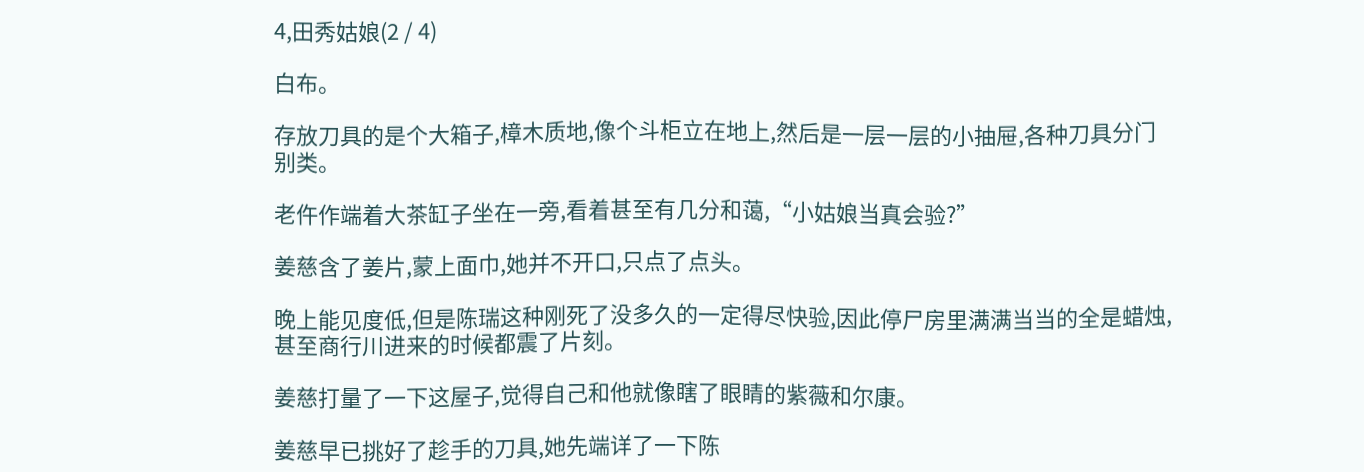4,田秀姑娘(2 / 4)

白布。

存放刀具的是个大箱子,樟木质地,像个斗柜立在地上,然后是一层一层的小抽屉,各种刀具分门别类。

老仵作端着大茶缸子坐在一旁,看着甚至有几分和蔼,“小姑娘当真会验?”

姜慈含了姜片,蒙上面巾,她并不开口,只点了点头。

晚上能见度低,但是陈瑞这种刚死了没多久的一定得尽快验,因此停尸房里满满当当的全是蜡烛,甚至商行川进来的时候都震了片刻。

姜慈打量了一下这屋子,觉得自己和他就像瞎了眼睛的紫薇和尔康。

姜慈早已挑好了趁手的刀具,她先端详了一下陈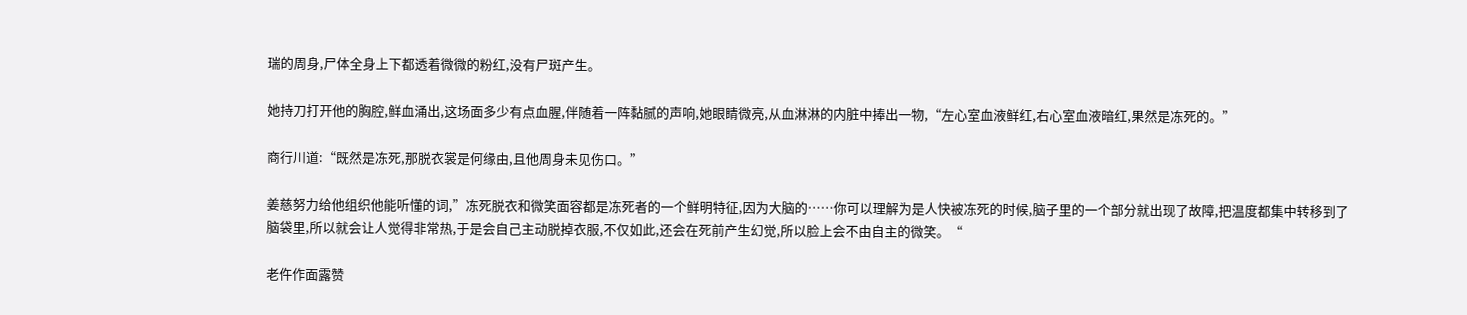瑞的周身,尸体全身上下都透着微微的粉红,没有尸斑产生。

她持刀打开他的胸腔,鲜血涌出,这场面多少有点血腥,伴随着一阵黏腻的声响,她眼睛微亮,从血淋淋的内脏中捧出一物,“左心室血液鲜红,右心室血液暗红,果然是冻死的。”

商行川道:“既然是冻死,那脱衣裳是何缘由,且他周身未见伤口。”

姜慈努力给他组织他能听懂的词,”冻死脱衣和微笑面容都是冻死者的一个鲜明特征,因为大脑的……你可以理解为是人快被冻死的时候,脑子里的一个部分就出现了故障,把温度都集中转移到了脑袋里,所以就会让人觉得非常热,于是会自己主动脱掉衣服,不仅如此,还会在死前产生幻觉,所以脸上会不由自主的微笑。“

老仵作面露赞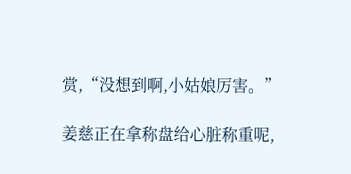赏,“没想到啊,小姑娘厉害。”

姜慈正在拿称盘给心脏称重呢,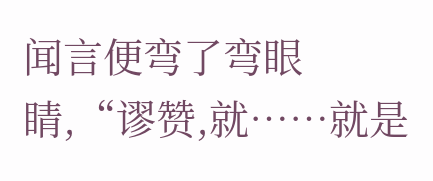闻言便弯了弯眼睛,“谬赞,就……就是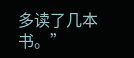多读了几本书。”